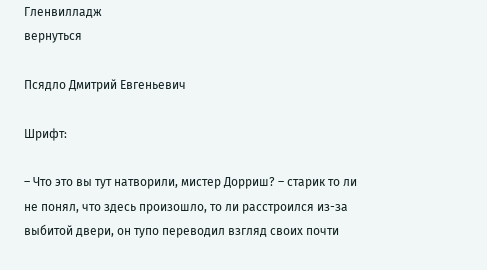Гленвилладж
вернуться

Псядло Дмитрий Евгеньевич

Шрифт:

– Что это вы тут натворили, мистер Дорриш? – старик то ли не понял, что здесь произошло, то ли расстроился из-за выбитой двери, он тупо переводил взгляд своих почти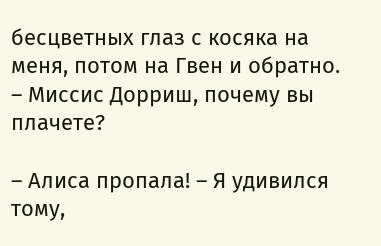бесцветных глаз с косяка на меня, потом на Гвен и обратно. – Миссис Дорриш, почему вы плачете?

– Алиса пропала! – Я удивился тому,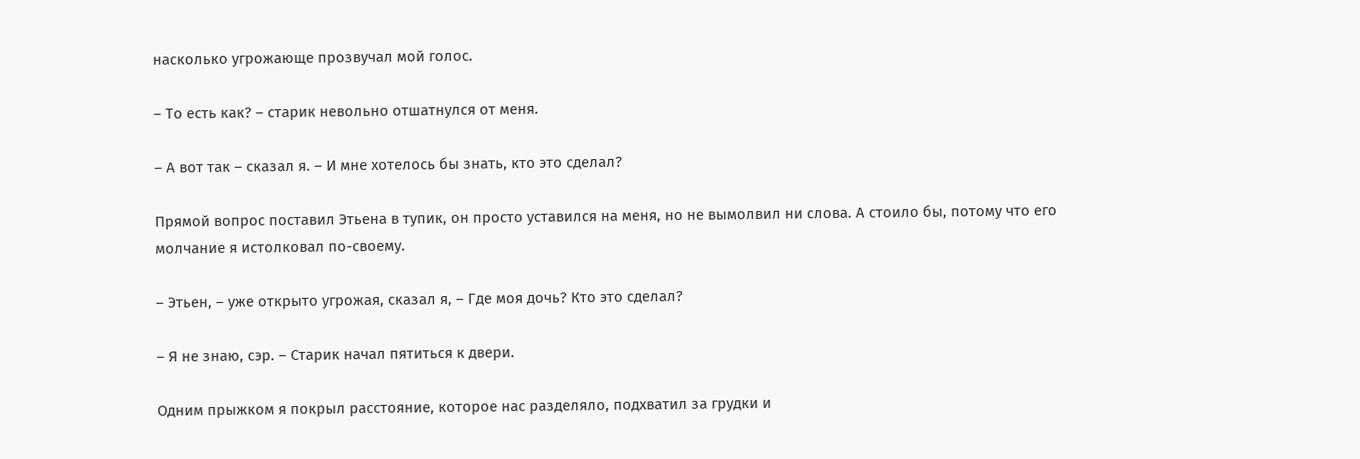насколько угрожающе прозвучал мой голос.

– То есть как? – старик невольно отшатнулся от меня.

– А вот так – сказал я. – И мне хотелось бы знать, кто это сделал?

Прямой вопрос поставил Этьена в тупик, он просто уставился на меня, но не вымолвил ни слова. А стоило бы, потому что его молчание я истолковал по-своему.

– Этьен, – уже открыто угрожая, сказал я, – Где моя дочь? Кто это сделал?

– Я не знаю, сэр. – Старик начал пятиться к двери.

Одним прыжком я покрыл расстояние, которое нас разделяло, подхватил за грудки и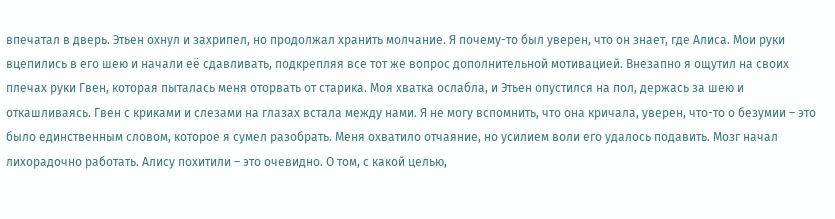впечатал в дверь. Этьен охнул и захрипел, но продолжал хранить молчание. Я почему-то был уверен, что он знает, где Алиса. Мои руки вцепились в его шею и начали её сдавливать, подкрепляя все тот же вопрос дополнительной мотивацией. Внезапно я ощутил на своих плечах руки Гвен, которая пыталась меня оторвать от старика. Моя хватка ослабла, и Этьен опустился на пол, держась за шею и откашливаясь. Гвен с криками и слезами на глазах встала между нами. Я не могу вспомнить, что она кричала, уверен, что-то о безумии – это было единственным словом, которое я сумел разобрать. Меня охватило отчаяние, но усилием воли его удалось подавить. Мозг начал лихорадочно работать. Алису похитили – это очевидно. О том, с какой целью,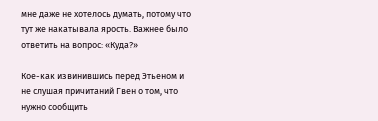мне даже не хотелось думать, потому что тут же накатывала ярость. Важнее было ответить на вопрос: «Куда?»

Кое-как извинившись перед Этьеном и не слушая причитаний Гвен о том, что нужно сообщить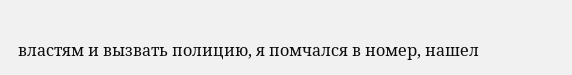властям и вызвать полицию, я помчался в номер, нашел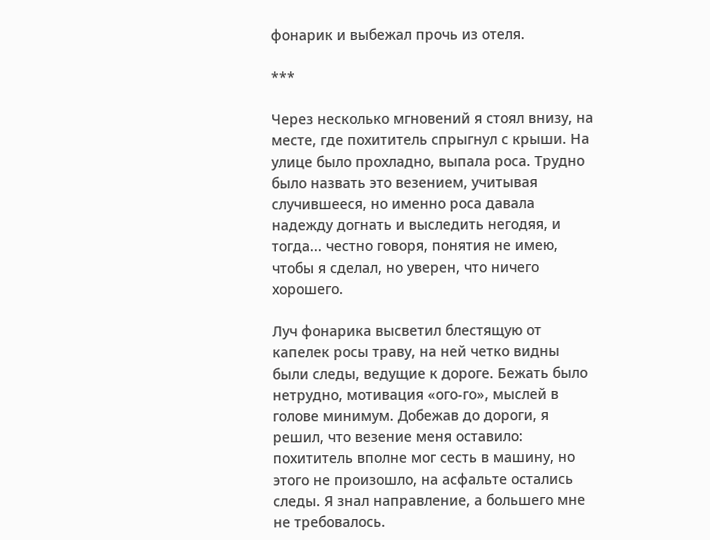фонарик и выбежал прочь из отеля.

***

Через несколько мгновений я стоял внизу, на месте, где похититель спрыгнул с крыши. На улице было прохладно, выпала роса. Трудно было назвать это везением, учитывая случившееся, но именно роса давала надежду догнать и выследить негодяя, и тогда... честно говоря, понятия не имею, чтобы я сделал, но уверен, что ничего хорошего.

Луч фонарика высветил блестящую от капелек росы траву, на ней четко видны были следы, ведущие к дороге. Бежать было нетрудно, мотивация «ого-го», мыслей в голове минимум. Добежав до дороги, я решил, что везение меня оставило: похититель вполне мог сесть в машину, но этого не произошло, на асфальте остались следы. Я знал направление, а большего мне не требовалось.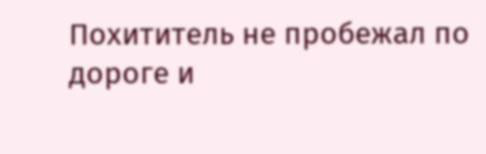Похититель не пробежал по дороге и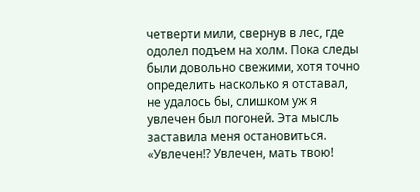четверти мили, свернув в лес, где одолел подъем на холм. Пока следы были довольно свежими, хотя точно определить насколько я отставал, не удалось бы, слишком уж я увлечен был погоней. Эта мысль заставила меня остановиться. «Увлечен!? Увлечен, мать твою!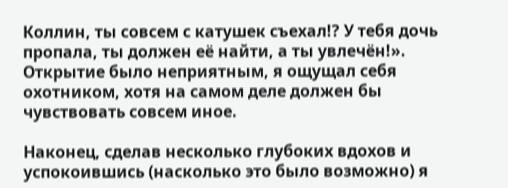Коллин, ты совсем с катушек съехал!? У тебя дочь пропала, ты должен её найти, а ты увлечён!». Открытие было неприятным, я ощущал себя охотником, хотя на самом деле должен бы чувствовать совсем иное.

Наконец, сделав несколько глубоких вдохов и успокоившись (насколько это было возможно) я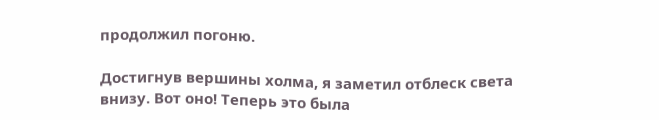продолжил погоню.

Достигнув вершины холма, я заметил отблеск света внизу. Вот оно! Теперь это была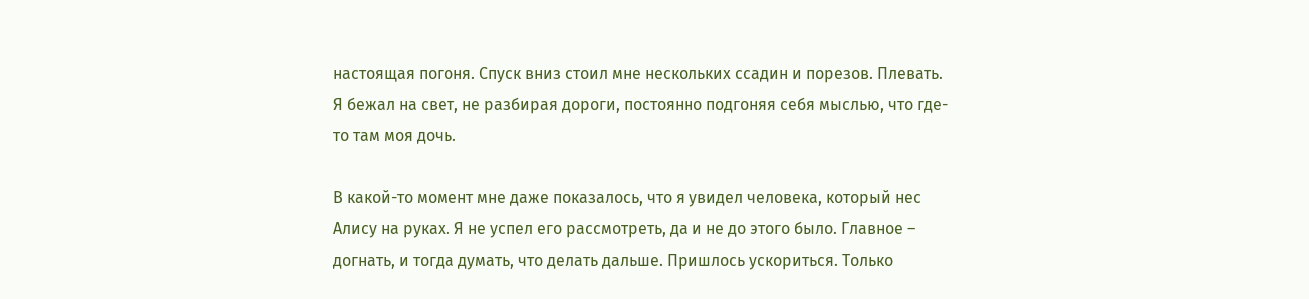настоящая погоня. Спуск вниз стоил мне нескольких ссадин и порезов. Плевать. Я бежал на свет, не разбирая дороги, постоянно подгоняя себя мыслью, что где-то там моя дочь.

В какой-то момент мне даже показалось, что я увидел человека, который нес Алису на руках. Я не успел его рассмотреть, да и не до этого было. Главное – догнать, и тогда думать, что делать дальше. Пришлось ускориться. Только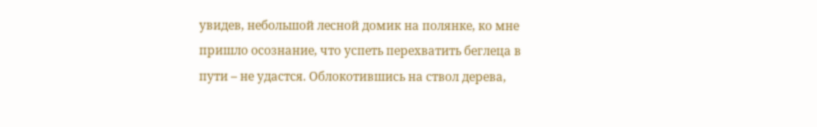увидев, небольшой лесной домик на полянке, ко мне пришло осознание, что успеть перехватить беглеца в пути – не удастся. Облокотившись на ствол дерева,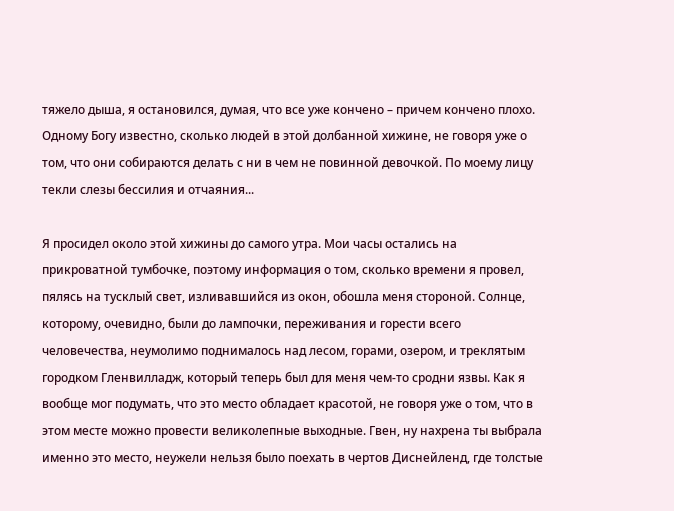тяжело дыша, я остановился, думая, что все уже кончено – причем кончено плохо. Одному Богу известно, сколько людей в этой долбанной хижине, не говоря уже о том, что они собираются делать с ни в чем не повинной девочкой. По моему лицу текли слезы бессилия и отчаяния...

Я просидел около этой хижины до самого утра. Мои часы остались на прикроватной тумбочке, поэтому информация о том, сколько времени я провел, пялясь на тусклый свет, изливавшийся из окон, обошла меня стороной. Солнце, которому, очевидно, были до лампочки, переживания и горести всего человечества, неумолимо поднималось над лесом, горами, озером, и треклятым городком Гленвилладж, который теперь был для меня чем-то сродни язвы. Как я вообще мог подумать, что это место обладает красотой, не говоря уже о том, что в этом месте можно провести великолепные выходные. Гвен, ну нахрена ты выбрала именно это место, неужели нельзя было поехать в чертов Диснейленд, где толстые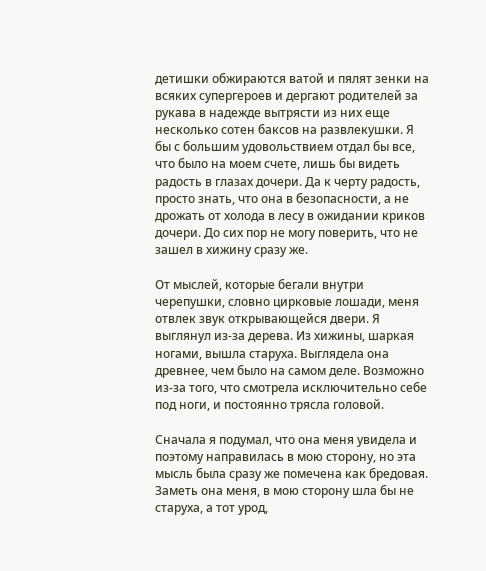детишки обжираются ватой и пялят зенки на всяких супергероев и дергают родителей за рукава в надежде вытрясти из них еще несколько сотен баксов на развлекушки. Я бы с большим удовольствием отдал бы все, что было на моем счете, лишь бы видеть радость в глазах дочери. Да к черту радость, просто знать, что она в безопасности, а не дрожать от холода в лесу в ожидании криков дочери. До сих пор не могу поверить, что не зашел в хижину сразу же.

От мыслей, которые бегали внутри черепушки, словно цирковые лошади, меня отвлек звук открывающейся двери. Я выглянул из-за дерева. Из хижины, шаркая ногами, вышла старуха. Выглядела она древнее, чем было на самом деле. Возможно из-за того, что смотрела исключительно себе под ноги, и постоянно трясла головой.

Сначала я подумал, что она меня увидела и поэтому направилась в мою сторону, но эта мысль была сразу же помечена как бредовая. Заметь она меня, в мою сторону шла бы не старуха, а тот урод,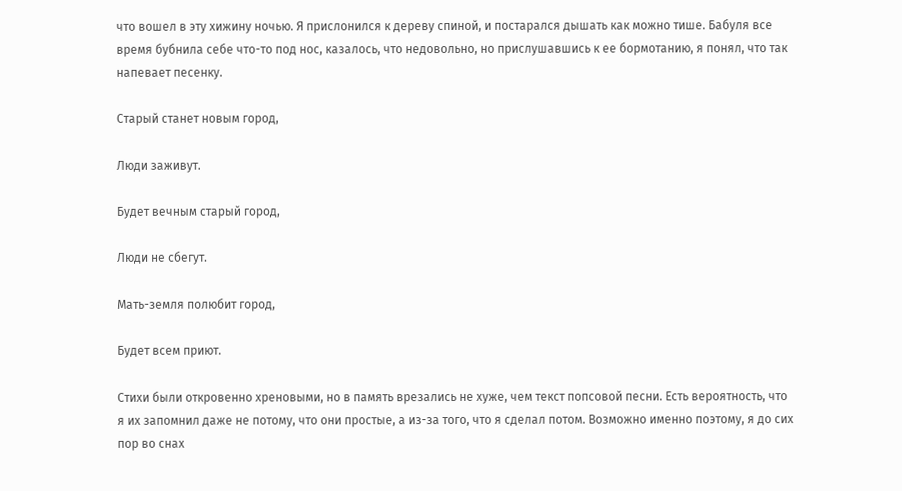что вошел в эту хижину ночью. Я прислонился к дереву спиной, и постарался дышать как можно тише. Бабуля все время бубнила себе что-то под нос, казалось, что недовольно, но прислушавшись к ее бормотанию, я понял, что так напевает песенку.

Старый станет новым город,

Люди заживут.

Будет вечным старый город,

Люди не сбегут.

Мать-земля полюбит город,

Будет всем приют.

Стихи были откровенно хреновыми, но в память врезались не хуже, чем текст попсовой песни. Есть вероятность, что я их запомнил даже не потому, что они простые, а из-за того, что я сделал потом. Возможно именно поэтому, я до сих пор во снах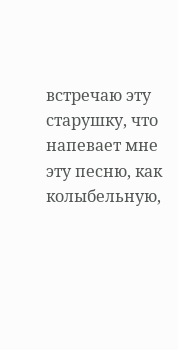встречаю эту старушку, что напевает мне эту песню, как колыбельную,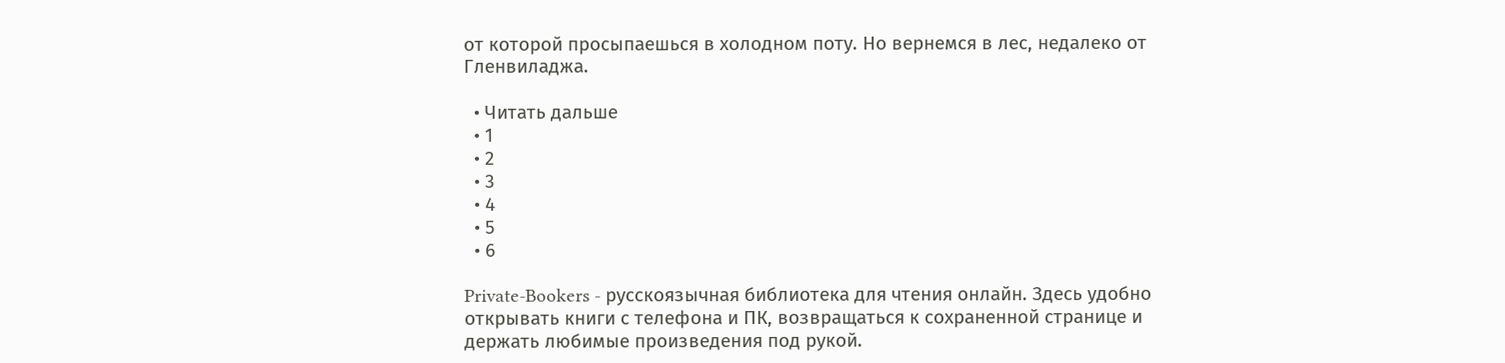от которой просыпаешься в холодном поту. Но вернемся в лес, недалеко от Гленвиладжа.

  • Читать дальше
  • 1
  • 2
  • 3
  • 4
  • 5
  • 6

Private-Bookers - русскоязычная библиотека для чтения онлайн. Здесь удобно открывать книги с телефона и ПК, возвращаться к сохраненной странице и держать любимые произведения под рукой.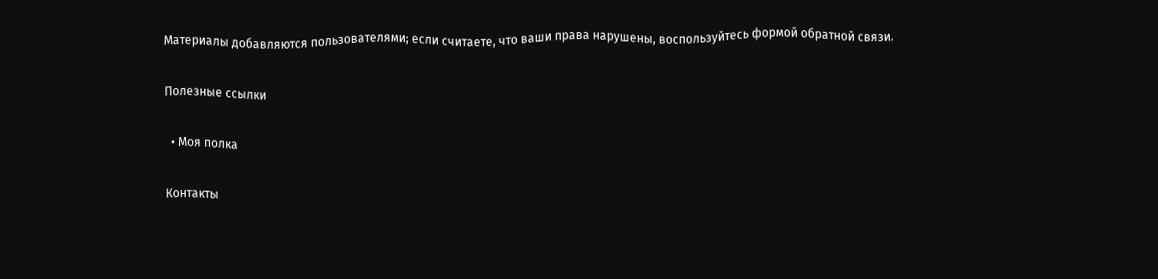Материалы добавляются пользователями; если считаете, что ваши права нарушены, воспользуйтесь формой обратной связи.

Полезные ссылки

  • Моя полка

Контакты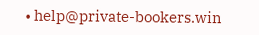• help@private-bookers.win